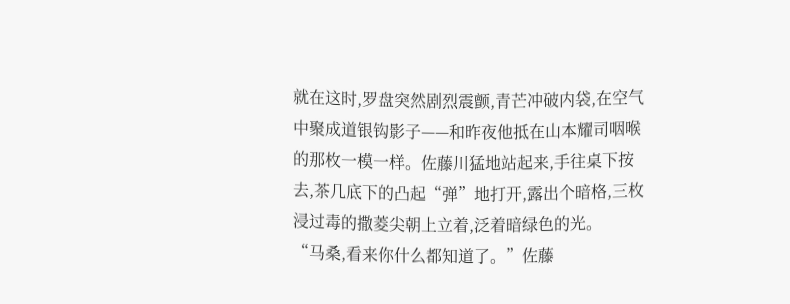就在这时,罗盘突然剧烈震颤,青芒冲破内袋,在空气中聚成道银钩影子——和昨夜他抵在山本耀司咽喉的那枚一模一样。佐藤川猛地站起来,手往桌下按去,茶几底下的凸起“弹”地打开,露出个暗格,三枚浸过毒的撒菱尖朝上立着,泛着暗绿色的光。
“马桑,看来你什么都知道了。”佐藤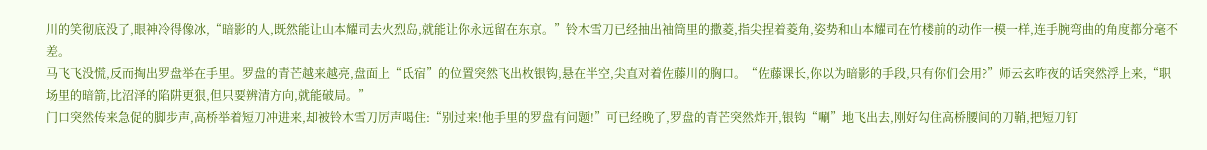川的笑彻底没了,眼神冷得像冰,“暗影的人,既然能让山本耀司去火烈岛,就能让你永远留在东京。”铃木雪刀已经抽出袖筒里的撒菱,指尖捏着菱角,姿势和山本耀司在竹楼前的动作一模一样,连手腕弯曲的角度都分毫不差。
马飞飞没慌,反而掏出罗盘举在手里。罗盘的青芒越来越亮,盘面上“氐宿”的位置突然飞出枚银钩,悬在半空,尖直对着佐藤川的胸口。“佐藤课长,你以为暗影的手段,只有你们会用?”师云玄昨夜的话突然浮上来,“职场里的暗箭,比沼泽的陷阱更狠,但只要辨清方向,就能破局。”
门口突然传来急促的脚步声,高桥举着短刀冲进来,却被铃木雪刀厉声喝住:“别过来!他手里的罗盘有问题!”可已经晚了,罗盘的青芒突然炸开,银钩“唰”地飞出去,刚好勾住高桥腰间的刀鞘,把短刀钉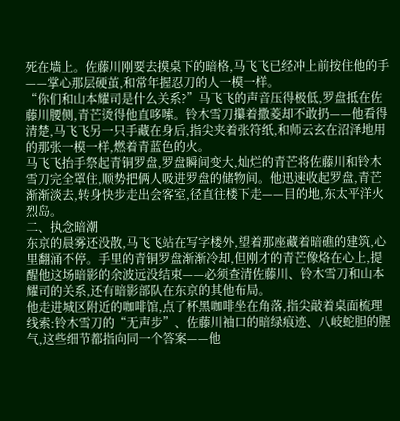死在墙上。佐藤川刚要去摸桌下的暗格,马飞飞已经冲上前按住他的手——掌心那层硬茧,和常年握忍刀的人一模一样。
“你们和山本耀司是什么关系?”马飞飞的声音压得极低,罗盘抵在佐藤川腰侧,青芒烫得他直哆嗦。铃木雪刀攥着撒菱却不敢扔——他看得清楚,马飞飞另一只手藏在身后,指尖夹着张符纸,和师云玄在沼泽地用的那张一模一样,燃着青蓝色的火。
马飞飞抬手祭起青铜罗盘,罗盘瞬间变大,灿烂的青芒将佐藤川和铃木雪刀完全罩住,顺势把俩人吸进罗盘的储物间。他迅速收起罗盘,青芒渐渐淡去,转身快步走出会客室,径直往楼下走——目的地,东太平洋火烈岛。
二、执念暗潮
东京的晨雾还没散,马飞飞站在写字楼外,望着那座藏着暗礁的建筑,心里翻涌不停。手里的青铜罗盘渐渐冷却,但刚才的青芒像烙在心上,提醒他这场暗影的余波远没结束——必须查清佐藤川、铃木雪刀和山本耀司的关系,还有暗影部队在东京的其他布局。
他走进城区附近的咖啡馆,点了杯黑咖啡坐在角落,指尖敲着桌面梳理线索:铃木雪刀的“无声步”、佐藤川袖口的暗绿痕迹、八岐蛇胆的腥气,这些细节都指向同一个答案——他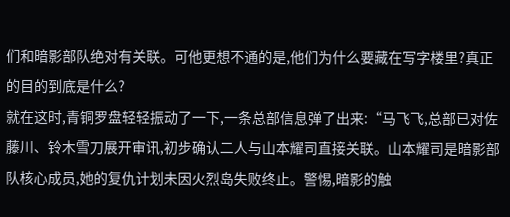们和暗影部队绝对有关联。可他更想不通的是,他们为什么要藏在写字楼里?真正的目的到底是什么?
就在这时,青铜罗盘轻轻振动了一下,一条总部信息弹了出来:“马飞飞,总部已对佐藤川、铃木雪刀展开审讯,初步确认二人与山本耀司直接关联。山本耀司是暗影部队核心成员,她的复仇计划未因火烈岛失败终止。警惕,暗影的触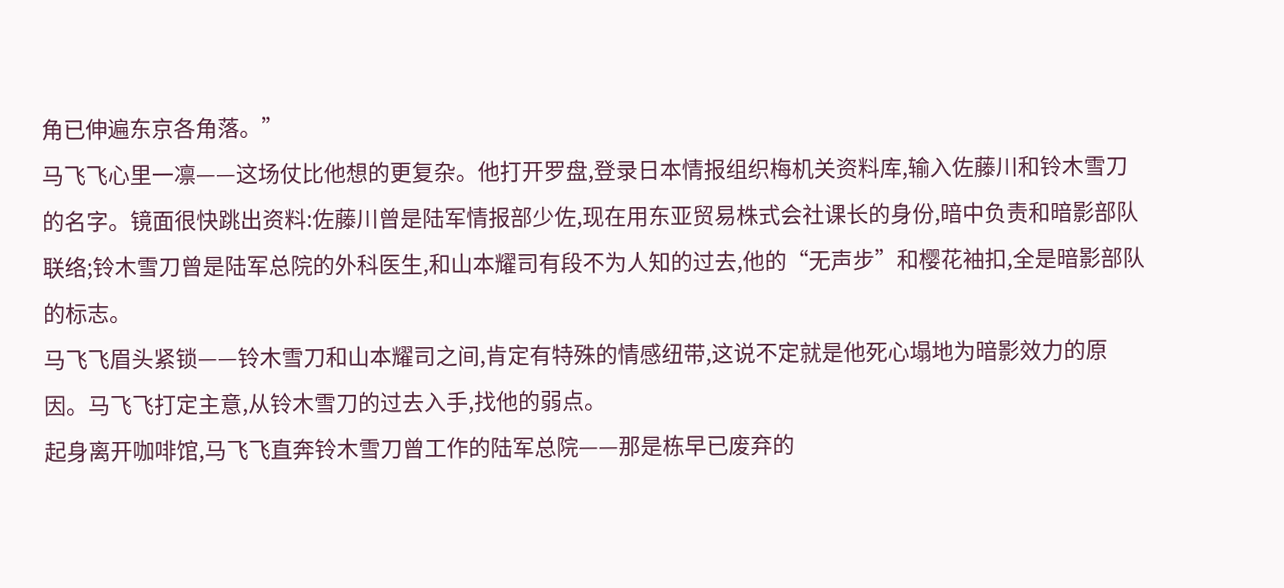角已伸遍东京各角落。”
马飞飞心里一凛——这场仗比他想的更复杂。他打开罗盘,登录日本情报组织梅机关资料库,输入佐藤川和铃木雪刀的名字。镜面很快跳出资料:佐藤川曾是陆军情报部少佐,现在用东亚贸易株式会社课长的身份,暗中负责和暗影部队联络;铃木雪刀曾是陆军总院的外科医生,和山本耀司有段不为人知的过去,他的“无声步”和樱花袖扣,全是暗影部队的标志。
马飞飞眉头紧锁——铃木雪刀和山本耀司之间,肯定有特殊的情感纽带,这说不定就是他死心塌地为暗影效力的原因。马飞飞打定主意,从铃木雪刀的过去入手,找他的弱点。
起身离开咖啡馆,马飞飞直奔铃木雪刀曾工作的陆军总院——那是栋早已废弃的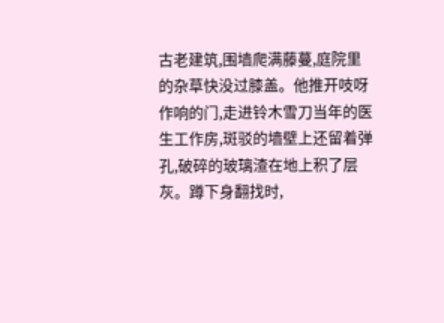古老建筑,围墙爬满藤蔓,庭院里的杂草快没过膝盖。他推开吱呀作响的门,走进铃木雪刀当年的医生工作房,斑驳的墙壁上还留着弹孔,破碎的玻璃渣在地上积了层灰。蹲下身翻找时,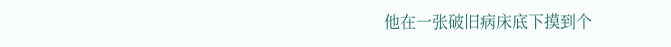他在一张破旧病床底下摸到个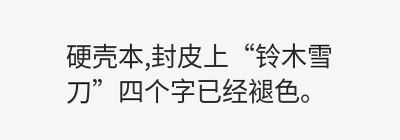硬壳本,封皮上“铃木雪刀”四个字已经褪色。